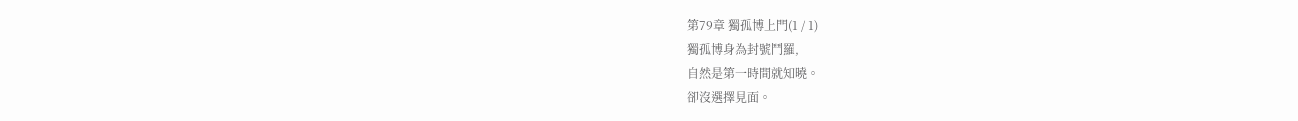第79章 獨孤博上門(1 / 1)
獨孤博身為封號鬥羅,
自然是第一時間就知曉。
卻沒選擇見面。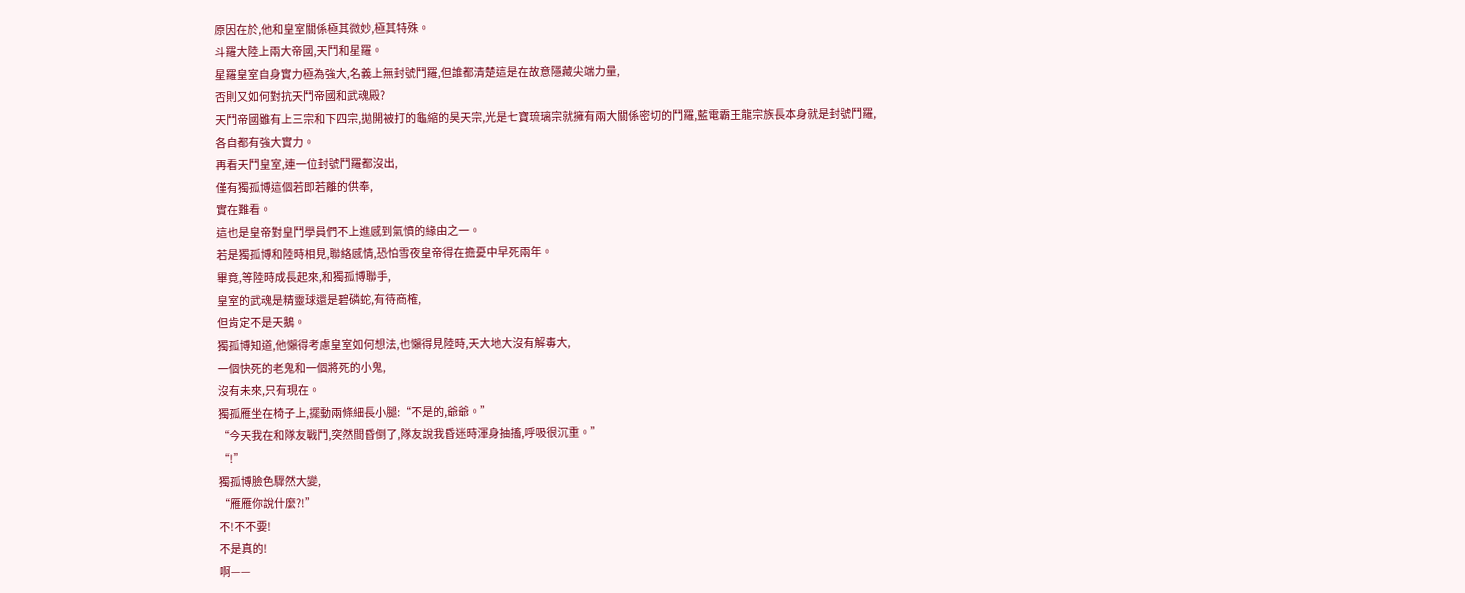原因在於,他和皇室關係極其微妙,極其特殊。
斗羅大陸上兩大帝國,天鬥和星羅。
星羅皇室自身實力極為強大,名義上無封號鬥羅,但誰都清楚這是在故意隱藏尖端力量,
否則又如何對抗天鬥帝國和武魂殿?
天鬥帝國雖有上三宗和下四宗,拋開被打的龜縮的昊天宗,光是七寶琉璃宗就擁有兩大關係密切的鬥羅,藍電霸王龍宗族長本身就是封號鬥羅,
各自都有強大實力。
再看天鬥皇室,連一位封號鬥羅都沒出,
僅有獨孤博這個若即若離的供奉,
實在難看。
這也是皇帝對皇鬥學員們不上進感到氣憤的緣由之一。
若是獨孤博和陸時相見,聯絡感情,恐怕雪夜皇帝得在擔憂中早死兩年。
畢竟,等陸時成長起來,和獨孤博聯手,
皇室的武魂是精靈球還是碧磷蛇,有待商榷,
但肯定不是天鵝。
獨孤博知道,他懶得考慮皇室如何想法,也懶得見陸時,天大地大沒有解毒大,
一個快死的老鬼和一個將死的小鬼,
沒有未來,只有現在。
獨孤雁坐在椅子上,擺動兩條細長小腿:“不是的,爺爺。”
“今天我在和隊友戰鬥,突然間昏倒了,隊友說我昏迷時渾身抽搐,呼吸很沉重。”
“!”
獨孤博臉色驟然大變,
“雁雁你說什麼?!”
不!不不要!
不是真的!
啊——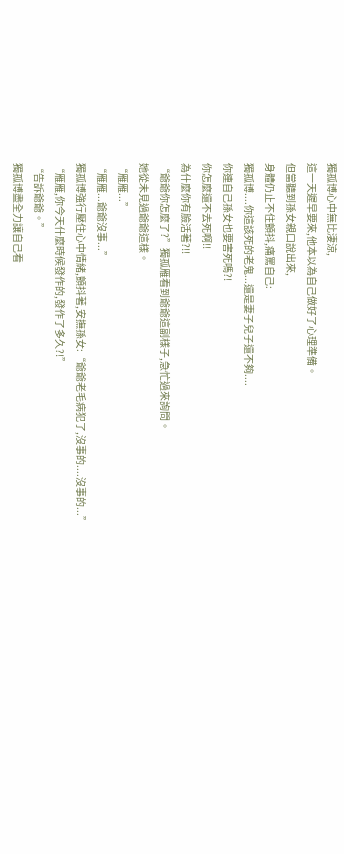獨孤博心中無比淒涼,
這一天遲早要來,他本以為自己做好了心理準備。
但當聽到孫女親口說出來,
身體仍止不住顫抖,痛罵自己:
獨孤博....你這該死的老鬼...還是妻子兒子還不夠....
你連自己孫女也要害死嗎?!
你怎麼還不去死啊!!
為什麼你有臉活著?!!
“爺爺你怎麼了?”獨孤雁看到爺爺這副樣子,急忙過來詢問。
她從未見過爺爺這樣。
“雁雁...”
“雁雁...爺爺沒事...”
獨孤博強行壓住心中情緒,顫抖著,安撫孫女:“爺爺老毛病犯了,沒事的....沒事的...”
“雁雁,你今天什麼時候發作的,發作了多久?!”
“告訴爺爺。”
獨孤博盡全力讓自己看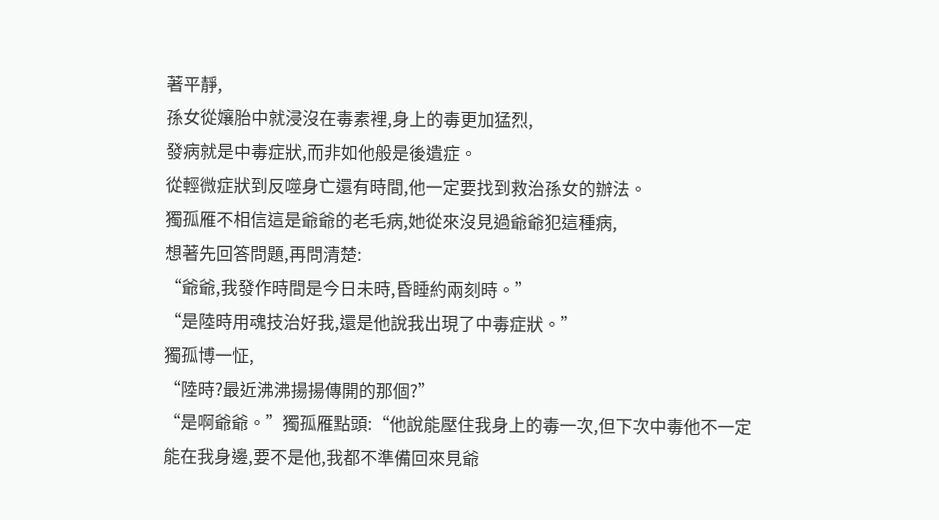著平靜,
孫女從孃胎中就浸沒在毒素裡,身上的毒更加猛烈,
發病就是中毒症狀,而非如他般是後遺症。
從輕微症狀到反噬身亡還有時間,他一定要找到救治孫女的辦法。
獨孤雁不相信這是爺爺的老毛病,她從來沒見過爺爺犯這種病,
想著先回答問題,再問清楚:
“爺爺,我發作時間是今日未時,昏睡約兩刻時。”
“是陸時用魂技治好我,還是他說我出現了中毒症狀。”
獨孤博一怔,
“陸時?最近沸沸揚揚傳開的那個?”
“是啊爺爺。”獨孤雁點頭:“他說能壓住我身上的毒一次,但下次中毒他不一定能在我身邊,要不是他,我都不準備回來見爺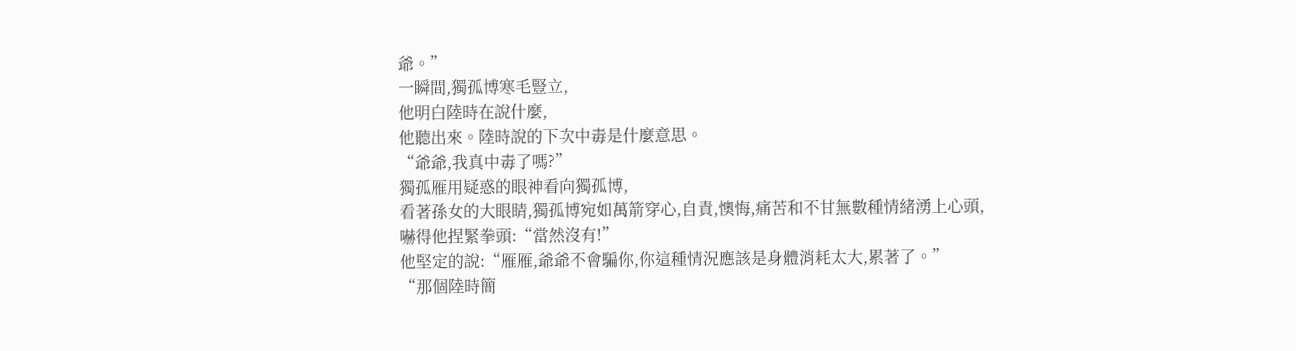爺。”
一瞬間,獨孤博寒毛豎立,
他明白陸時在說什麼,
他聽出來。陸時說的下次中毒是什麼意思。
“爺爺,我真中毒了嗎?”
獨孤雁用疑惑的眼神看向獨孤博,
看著孫女的大眼睛,獨孤博宛如萬箭穿心,自責,懊悔,痛苦和不甘無數種情緒湧上心頭,
嚇得他捏緊拳頭:“當然沒有!”
他堅定的說:“雁雁,爺爺不會騙你,你這種情況應該是身體消耗太大,累著了。”
“那個陸時簡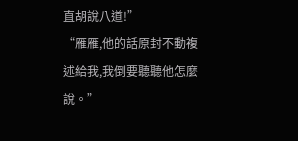直胡說八道!”
“雁雁,他的話原封不動複述給我,我倒要聽聽他怎麼說。”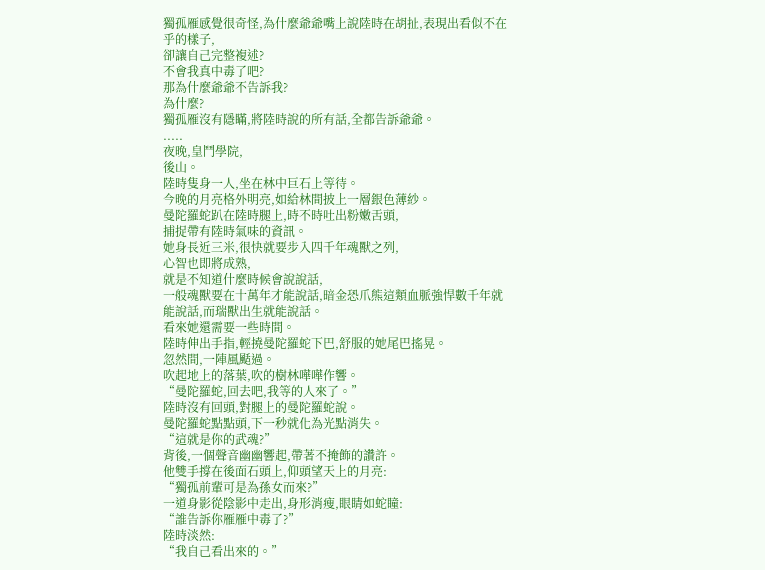獨孤雁感覺很奇怪,為什麼爺爺嘴上說陸時在胡扯,表現出看似不在乎的樣子,
卻讓自己完整複述?
不會我真中毒了吧?
那為什麼爺爺不告訴我?
為什麼?
獨孤雁沒有隱瞞,將陸時說的所有話,全都告訴爺爺。
.....
夜晚,皇鬥學院,
後山。
陸時隻身一人,坐在林中巨石上等待。
今晚的月亮格外明亮,如給林間披上一層銀色薄紗。
曼陀羅蛇趴在陸時腿上,時不時吐出粉嫩舌頭,
捕捉帶有陸時氣味的資訊。
她身長近三米,很快就要步入四千年魂獸之列,
心智也即將成熟,
就是不知道什麼時候會說說話,
一般魂獸要在十萬年才能說話,暗金恐爪熊這類血脈強悍數千年就能說話,而瑞獸出生就能說話。
看來她還需要一些時間。
陸時伸出手指,輕撓曼陀羅蛇下巴,舒服的她尾巴搖晃。
忽然間,一陣風颳過。
吹起地上的落葉,吹的樹林嘩嘩作響。
“曼陀羅蛇,回去吧,我等的人來了。”
陸時沒有回頭,對腿上的曼陀羅蛇說。
曼陀羅蛇點點頭,下一秒就化為光點消失。
“這就是你的武魂?”
背後,一個聲音幽幽響起,帶著不掩飾的讚許。
他雙手撐在後面石頭上,仰頭望天上的月亮:
“獨孤前輩可是為孫女而來?”
一道身影從陰影中走出,身形消瘦,眼睛如蛇瞳:
“誰告訴你雁雁中毒了?”
陸時淡然:
“我自己看出來的。”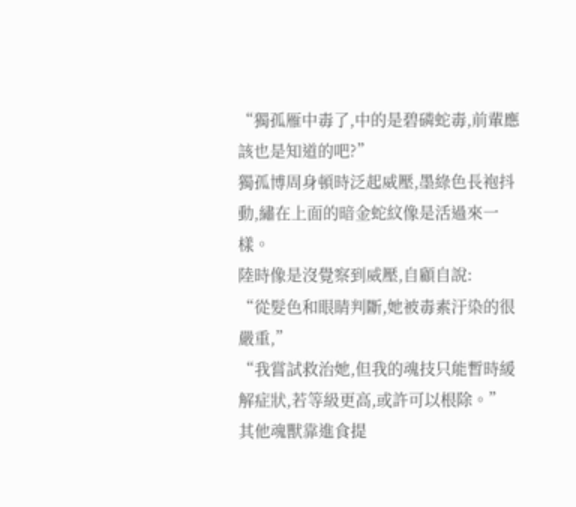“獨孤雁中毒了,中的是碧磷蛇毒,前輩應該也是知道的吧?”
獨孤博周身頓時泛起威壓,墨綠色長袍抖動,繡在上面的暗金蛇紋像是活過來一樣。
陸時像是沒覺察到威壓,自顧自說:
“從髮色和眼睛判斷,她被毒素汙染的很嚴重,”
“我嘗試救治她,但我的魂技只能暫時緩解症狀,若等級更高,或許可以根除。”
其他魂獸靠進食提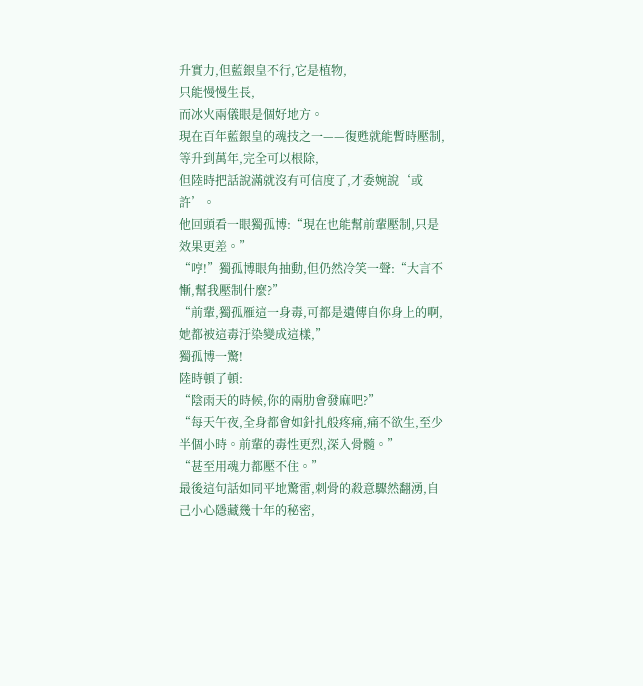升實力,但藍銀皇不行,它是植物,
只能慢慢生長,
而冰火兩儀眼是個好地方。
現在百年藍銀皇的魂技之一——復甦就能暫時壓制,
等升到萬年,完全可以根除,
但陸時把話說滿就沒有可信度了,才委婉說‘或許’。
他回頭看一眼獨孤博:“現在也能幫前輩壓制,只是效果更差。”
“哼!”獨孤博眼角抽動,但仍然冷笑一聲:“大言不慚,幫我壓制什麼?”
“前輩,獨孤雁這一身毒,可都是遺傳自你身上的啊,她都被這毒汙染變成這樣,”
獨孤博一驚!
陸時頓了頓:
“陰雨天的時候,你的兩肋會發麻吧?”
“每天午夜,全身都會如針扎般疼痛,痛不欲生,至少半個小時。前輩的毒性更烈,深入骨髓。”
“甚至用魂力都壓不住。”
最後這句話如同平地驚雷,刺骨的殺意驟然翻湧,自己小心隱藏幾十年的秘密,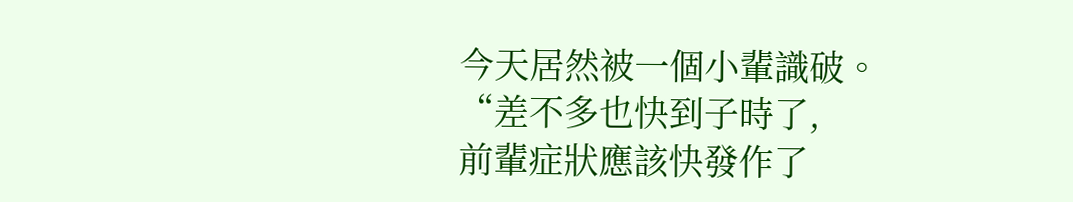今天居然被一個小輩識破。
“差不多也快到子時了,
前輩症狀應該快發作了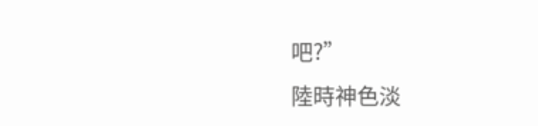吧?”
陸時神色淡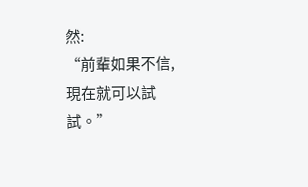然:
“前輩如果不信,現在就可以試試。”